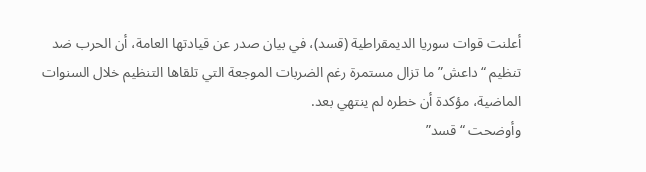أعلنت قوات سوريا الديمقراطية (قسد)، في بيان صدر عن قيادتها العامة، أن الحرب ضد تنظيم “داعش” ما تزال مستمرة رغم الضربات الموجعة التي تلقاها التنظيم خلال السنوات الماضية، مؤكدة أن خطره لم ينتهي بعد.
وأوضحت “قسد”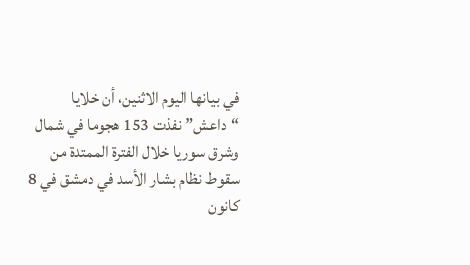في بيانها اليوم الاثنين، أن خلايا “داعش” نفذت 153 هجوما في شمال وشرق سوريا خلال الفترة الممتدة من سقوط نظام بشار الأسد في دمشق في 8 كانون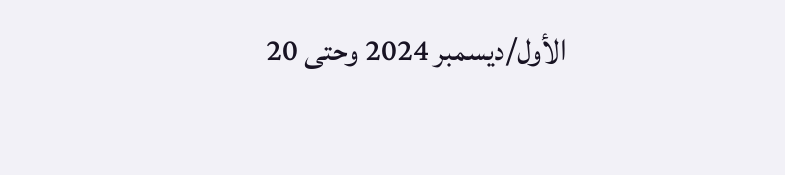الأول/ديسمبر 2024 وحتى 20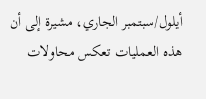أيلول/سبتمبر الجاري، مشيرة إلى أن هذه العمليات تعكس محاولات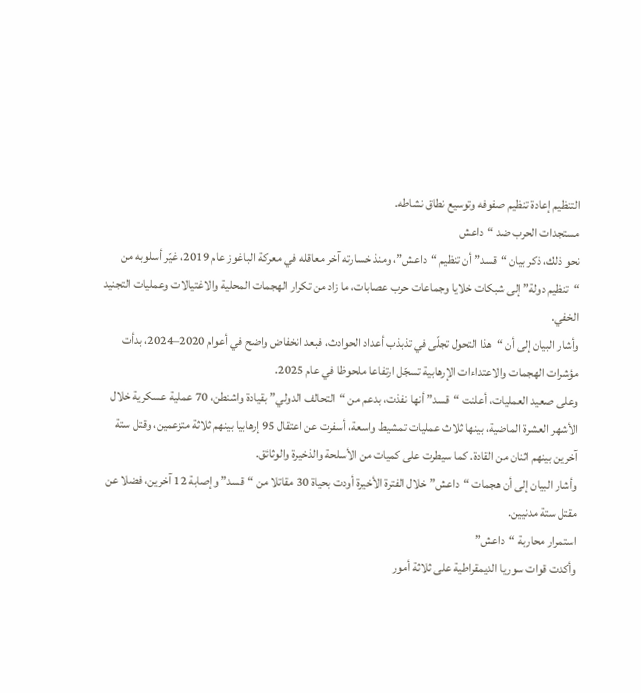التنظيم إعادة تنظيم صفوفه وتوسيع نطاق نشاطه.
مستجدات الحرب ضد “داعش
نحو ذلك، ذكر بيان “قسد” أن تنظيم “داعش”، ومنذ خسارته آخر معاقله في معركة الباغوز عام 2019، غيّر أسلوبه من “تنظيم دولة” إلى شبكات خلايا وجماعات حرب عصابات، ما زاد من تكرار الهجمات المحلية والاغتيالات وعمليات التجنيد الخفي.
وأشار البيان إلى أن “هذا التحول تجلّى في تذبذب أعداد الحوادث، فبعد انخفاض واضح في أعوام 2020–2024، بدأت مؤشرات الهجمات والاعتداءات الإرهابية تسجّل ارتفاعا ملحوظا في عام 2025.
وعلى صعيد العمليات، أعلنت “قسد” أنها نفذت، بدعم من “التحالف الدولي” بقيادة واشنطن، 70 عملية عسكرية خلال الأشهر العشرة الماضية، بينها ثلاث عمليات تمشيط واسعة، أسفرت عن اعتقال 95 إرهابيا بينهم ثلاثة متزعمين، وقتل ستة آخرين بينهم اثنان من القادة. كما سيطرت على كميات من الأسلحة والذخيرة والوثائق.
وأشار البيان إلى أن هجمات “داعش” خلال الفترة الأخيرة أودت بحياة 30 مقاتلا من “قسد” وإصابة 12 آخرين، فضلا عن مقتل ستة مدنيين.
استمرار محاربة “داعش”
وأكدت قوات سوريا الديمقراطية على ثلاثة أمور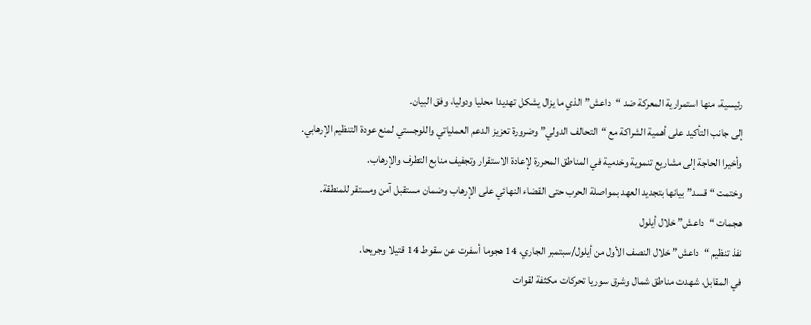رئيسية، منها استمرارية المعركة ضد “داعش” الذي ما يزال يشكل تهديدا محليا ودوليا، وفق البيان.
إلى جانب التأكيد على أهمية الشراكة مع “التحالف الدولي” وضرورة تعزيز الدعم العملياتي واللوجستي لمنع عودة التنظيم الإرهابي.
وأخيرا الحاجة إلى مشاريع تنموية وخدمية في المناطق المحررة لإعادة الاستقرار وتجفيف منابع التطرف والإرهاب.
وختمت “قسد” بيانها بتجديد العهد بمواصلة الحرب حتى القضاء النهائي على الإرهاب وضمان مستقبل آمن ومستقر للمنطقة.
هجمات “داعش” خلال أيلول
نفذ تنظيم “داعش” خلال النصف الأول من أيلول/سبتمبر الجاري، 14 هجوما أسفرت عن سقوط 14 قتيلا وجريحا.
في المقابل، شهدت مناطق شمال وشرق سوريا تحركات مكثفة لقوات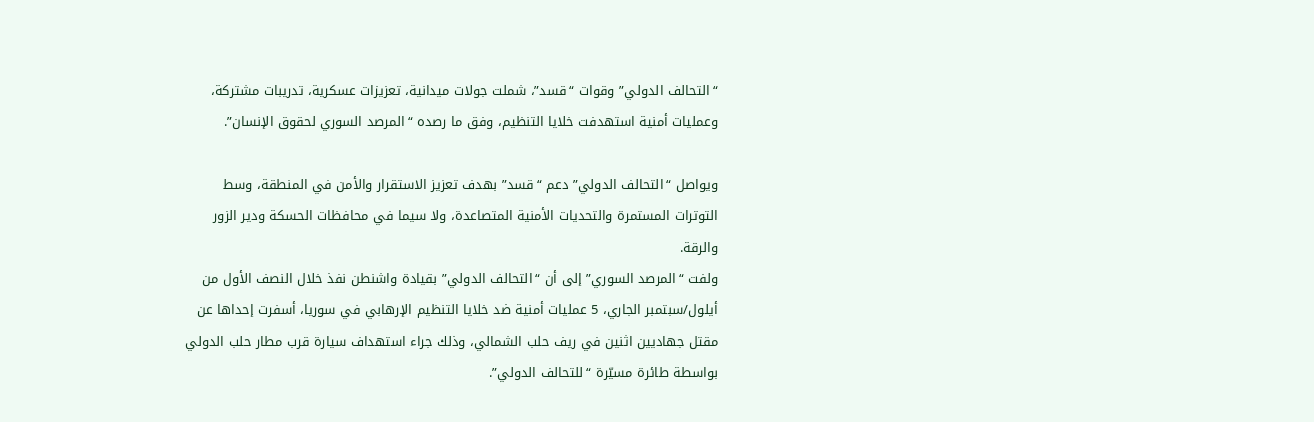“التحالف الدولي” وقوات “قسد”، شملت جولات ميدانية، تعزيزات عسكرية، تدريبات مشتركة، وعمليات أمنية استهدفت خلايا التنظيم، وفق ما رصده “المرصد السوري لحقوق الإنسان”.

ويواصل “التحالف الدولي” دعم “قسد” بهدف تعزيز الاستقرار والأمن في المنطقة، وسط التوترات المستمرة والتحديات الأمنية المتصاعدة، ولا سيما في محافظات الحسكة ودير الزور والرقة.
ولفت “المرصد السوري” إلى أن “التحالف الدولي” بقيادة واشنطن نفذ خلال النصف الأول من أيلول/سبتمبر الجاري، 5 عمليات أمنية ضد خلايا التنظيم الإرهابي في سوريا، أسفرت إحداها عن مقتل جهاديين اثنين في ريف حلب الشمالي، وذلك جراء استهداف سيارة قرب مطار حلب الدولي بواسطة طائرة مسيّرة “للتحالف الدولي”.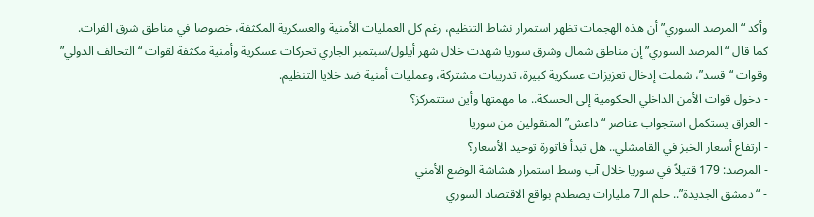وأكد “المرصد السوري” أن هذه الهجمات تظهر استمرار نشاط التنظيم، رغم كل العمليات الأمنية والعسكرية المكثفة، خصوصا في مناطق شرق الفرات.
كما قال “المرصد السوري” إن مناطق شمال وشرق سوريا شهدت خلال شهر أيلول/سبتمبر الجاري تحركات عسكرية وأمنية مكثفة لقوات “التحالف الدولي” وقوات “قسد”، شملت إدخال تعزيزات عسكرية كبيرة، تدريبات مشتركة، وعمليات أمنية ضد خلايا التنظيم.
- دخول قوات الأمن الداخلي الحكومية إلى الحسكة.. ما مهمتها وأين ستتمركز؟
- العراق يستكمل استجواب عناصر “داعش” المنقولين من سوريا
- ارتفاع أسعار الخبز في القامشلي.. هل تبدأ فاتورة توحيد الأسعار؟
- المرصد: 179 قتيلاً في سوريا خلال آب وسط استمرار هشاشة الوضع الأمني
- “دمشق الجديدة”.. حلم الـ7 مليارات يصطدم بواقع الاقتصاد السوري